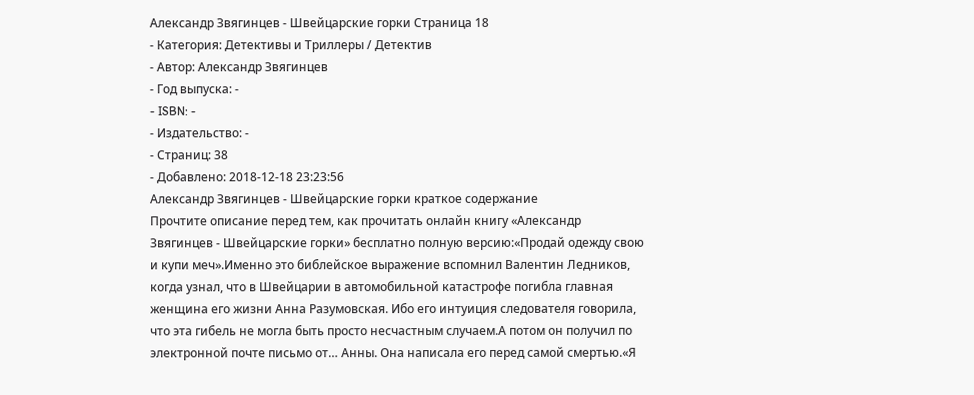Александр Звягинцев - Швейцарские горки Страница 18
- Категория: Детективы и Триллеры / Детектив
- Автор: Александр Звягинцев
- Год выпуска: -
- ISBN: -
- Издательство: -
- Страниц: 38
- Добавлено: 2018-12-18 23:23:56
Александр Звягинцев - Швейцарские горки краткое содержание
Прочтите описание перед тем, как прочитать онлайн книгу «Александр Звягинцев - Швейцарские горки» бесплатно полную версию:«Продай одежду свою и купи меч».Именно это библейское выражение вспомнил Валентин Ледников, когда узнал, что в Швейцарии в автомобильной катастрофе погибла главная женщина его жизни Анна Разумовская. Ибо его интуиция следователя говорила, что эта гибель не могла быть просто несчастным случаем.А потом он получил по электронной почте письмо от… Анны. Она написала его перед самой смертью.«Я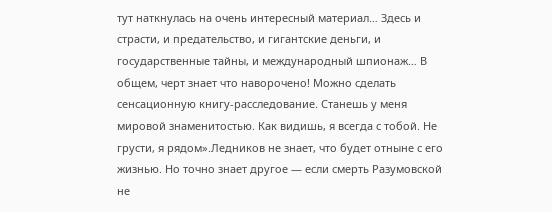тут наткнулась на очень интересный материал… Здесь и страсти, и предательство, и гигантские деньги, и государственные тайны, и международный шпионаж… В общем, черт знает что наворочено! Можно сделать сенсационную книгу-расследование. Станешь у меня мировой знаменитостью. Как видишь, я всегда с тобой. Не грусти, я рядом».Ледников не знает, что будет отныне с его жизнью. Но точно знает другое — если смерть Разумовской не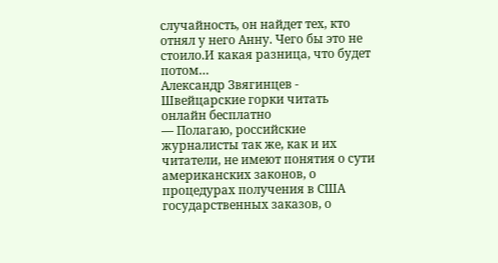случайность, он найдет тех, кто отнял у него Анну. Чего бы это не стоило.И какая разница, что будет потом…
Александр Звягинцев - Швейцарские горки читать онлайн бесплатно
— Полагаю, российские журналисты так же, как и их читатели, не имеют понятия о сути американских законов, о процедурах получения в США государственных заказов, о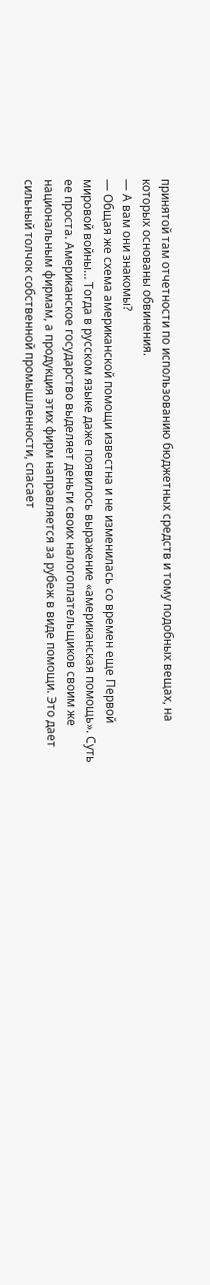принятой там отчетности по использованию бюджетных средств и тому подобных вещах, на которых основаны обвинения.
— А вам они знакомы?
— Общая же схема американской помощи известна и не изменилась со времен еще Первой мировой войны… Тогда в русском языке даже появилось выражение «американская помощь». Суть ее проста. Американское государство выделяет деньги своих налогоплательщиков своим же национальным фирмам, а продукция этих фирм направляется за рубеж в виде помощи. Это дает сильный толчок собственной промышленности, спасает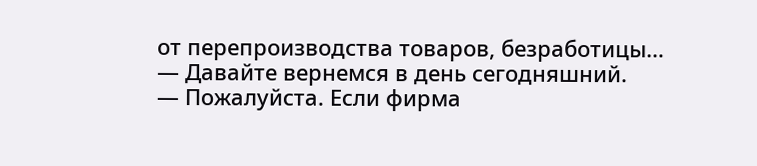от перепроизводства товаров, безработицы…
— Давайте вернемся в день сегодняшний.
— Пожалуйста. Если фирма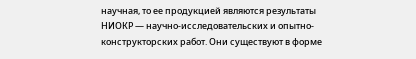научная, то ее продукцией являются результаты НИОКР — научно-исследовательских и опытно-конструкторских работ. Они существуют в форме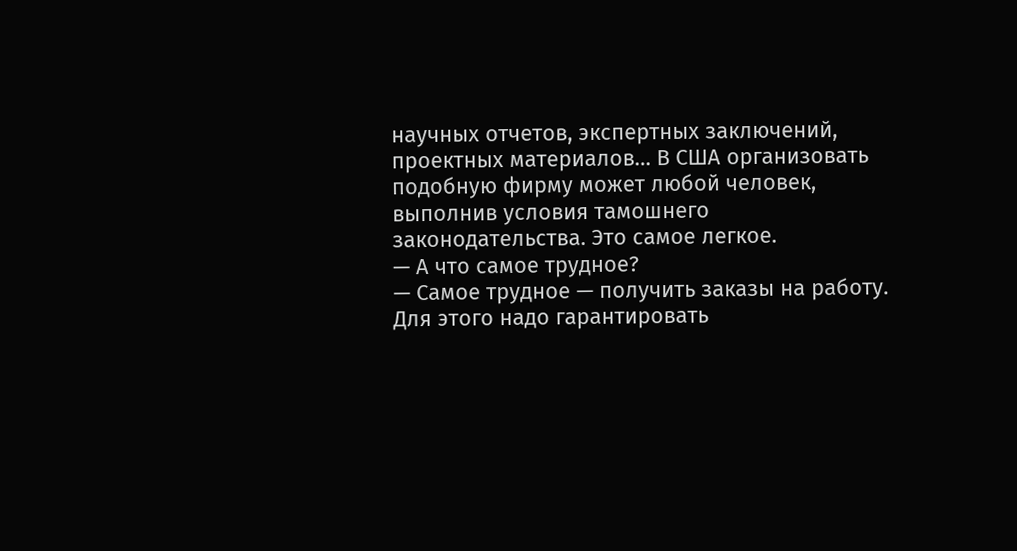научных отчетов, экспертных заключений, проектных материалов… В США организовать подобную фирму может любой человек, выполнив условия тамошнего законодательства. Это самое легкое.
— А что самое трудное?
— Самое трудное — получить заказы на работу. Для этого надо гарантировать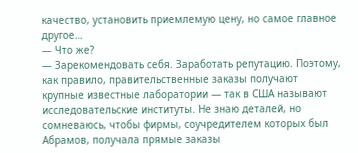качество, установить приемлемую цену, но самое главное другое…
— Что же?
— Зарекомендовать себя. Заработать репутацию. Поэтому, как правило, правительственные заказы получают крупные известные лаборатории — так в США называют исследовательские институты. Не знаю деталей, но сомневаюсь, чтобы фирмы, соучредителем которых был Абрамов, получала прямые заказы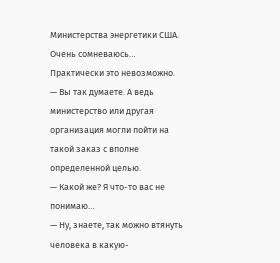Министерства энергетики США. Очень сомневаюсь… Практически это невозможно.
— Вы так думаете. А ведь министерство или другая организация могли пойти на такой заказ с вполне определенной целью.
— Какой же? Я что-то вас не понимаю…
— Ну, знаете, так можно втянуть человека в какую-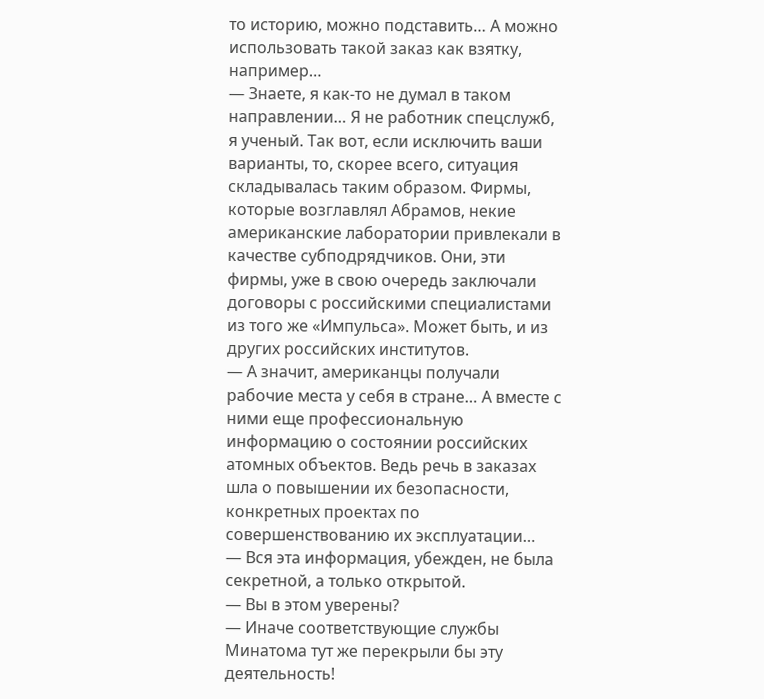то историю, можно подставить… А можно использовать такой заказ как взятку, например…
— Знаете, я как-то не думал в таком направлении… Я не работник спецслужб, я ученый. Так вот, если исключить ваши варианты, то, скорее всего, ситуация складывалась таким образом. Фирмы, которые возглавлял Абрамов, некие американские лаборатории привлекали в качестве субподрядчиков. Они, эти фирмы, уже в свою очередь заключали договоры с российскими специалистами из того же «Импульса». Может быть, и из других российских институтов.
— А значит, американцы получали рабочие места у себя в стране… А вместе с ними еще профессиональную информацию о состоянии российских атомных объектов. Ведь речь в заказах шла о повышении их безопасности, конкретных проектах по совершенствованию их эксплуатации…
— Вся эта информация, убежден, не была секретной, а только открытой.
— Вы в этом уверены?
— Иначе соответствующие службы Минатома тут же перекрыли бы эту деятельность!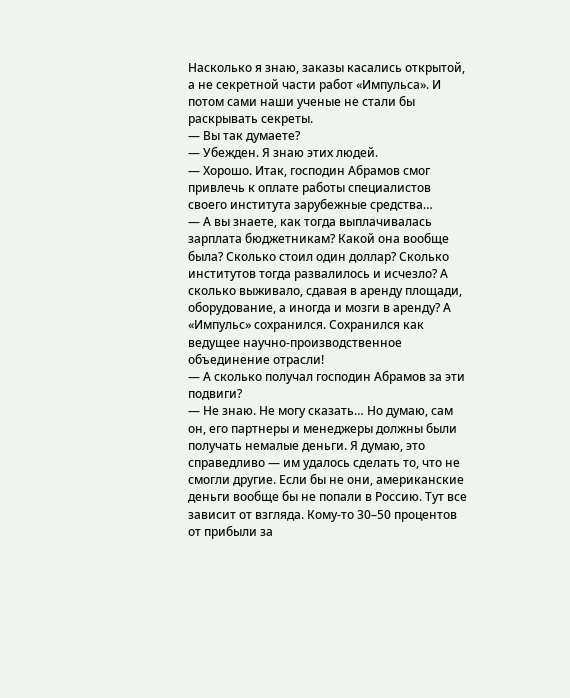Насколько я знаю, заказы касались открытой, а не секретной части работ «Импульса». И потом сами наши ученые не стали бы раскрывать секреты.
— Вы так думаете?
— Убежден. Я знаю этих людей.
— Хорошо. Итак, господин Абрамов смог привлечь к оплате работы специалистов своего института зарубежные средства…
— А вы знаете, как тогда выплачивалась зарплата бюджетникам? Какой она вообще была? Сколько стоил один доллар? Сколько институтов тогда развалилось и исчезло? А сколько выживало, сдавая в аренду площади, оборудование, а иногда и мозги в аренду? А «Импульс» сохранился. Сохранился как ведущее научно-производственное объединение отрасли!
— А сколько получал господин Абрамов за эти подвиги?
— Не знаю. Не могу сказать… Но думаю, сам он, его партнеры и менеджеры должны были получать немалые деньги. Я думаю, это справедливо — им удалось сделать то, что не смогли другие. Если бы не они, американские деньги вообще бы не попали в Россию. Тут все зависит от взгляда. Кому-то 30–50 процентов от прибыли за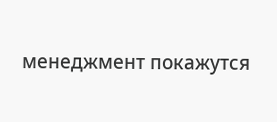менеджмент покажутся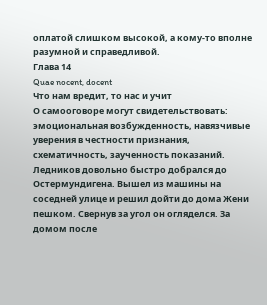оплатой слишком высокой, а кому-то вполне разумной и справедливой.
Глава 14
Quae nocent, docent
Что нам вредит, то нас и учит
О самооговоре могут свидетельствовать: эмоциональная возбужденность, навязчивые уверения в честности признания, схематичность, заученность показаний.
Ледников довольно быстро добрался до Остермундигена. Вышел из машины на соседней улице и решил дойти до дома Жени пешком. Свернув за угол он огляделся. За домом после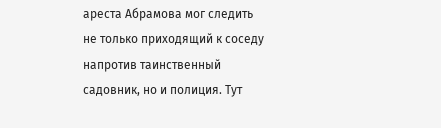ареста Абрамова мог следить не только приходящий к соседу напротив таинственный садовник, но и полиция. Тут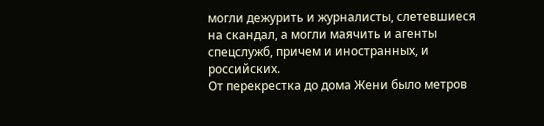могли дежурить и журналисты, слетевшиеся на скандал, а могли маячить и агенты спецслужб, причем и иностранных, и российских.
От перекрестка до дома Жени было метров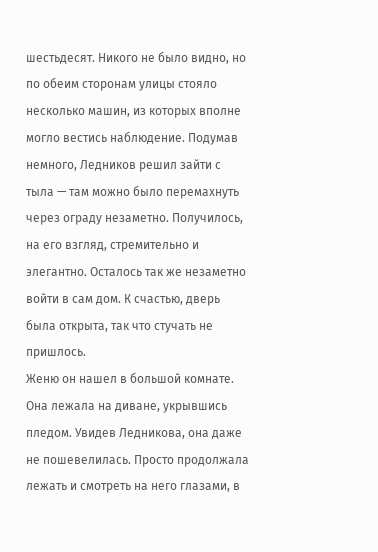шестьдесят. Никого не было видно, но по обеим сторонам улицы стояло несколько машин, из которых вполне могло вестись наблюдение. Подумав немного, Ледников решил зайти с тыла — там можно было перемахнуть через ограду незаметно. Получилось, на его взгляд, стремительно и элегантно. Осталось так же незаметно войти в сам дом. К счастью, дверь была открыта, так что стучать не пришлось.
Женю он нашел в большой комнате. Она лежала на диване, укрывшись пледом. Увидев Ледникова, она даже не пошевелилась. Просто продолжала лежать и смотреть на него глазами, в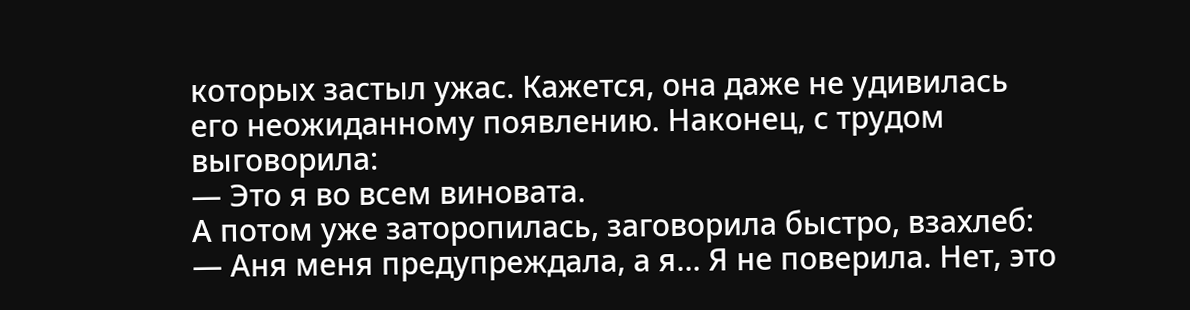которых застыл ужас. Кажется, она даже не удивилась его неожиданному появлению. Наконец, с трудом выговорила:
— Это я во всем виновата.
А потом уже заторопилась, заговорила быстро, взахлеб:
— Аня меня предупреждала, а я… Я не поверила. Нет, это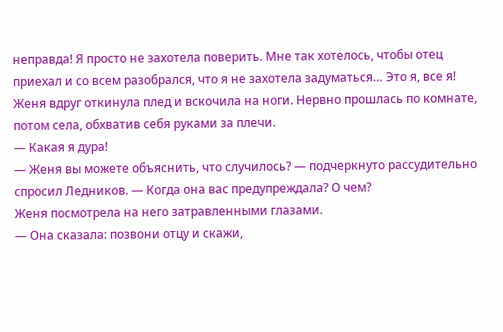неправда! Я просто не захотела поверить. Мне так хотелось, чтобы отец приехал и со всем разобрался, что я не захотела задуматься… Это я, все я!
Женя вдруг откинула плед и вскочила на ноги. Нервно прошлась по комнате, потом села, обхватив себя руками за плечи.
— Какая я дура!
— Женя вы можете объяснить, что случилось? — подчеркнуто рассудительно спросил Ледников. — Когда она вас предупреждала? О чем?
Женя посмотрела на него затравленными глазами.
— Она сказала: позвони отцу и скажи,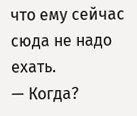что ему сейчас сюда не надо ехать.
— Когда?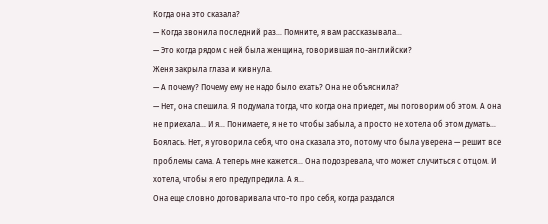Когда она это сказала?
— Когда звонила последний раз… Помните, я вам рассказывала…
— Это когда рядом с ней была женщина, говорившая по-английски?
Женя закрыла глаза и кивнула.
— А почему? Почему ему не надо было ехать? Она не объяснила?
— Нет, она спешила. Я подумала тогда, что когда она приедет, мы поговорим об этом. А она не приехала… И я… Понимаете, я не то чтобы забыла, а просто не хотела об этом думать… Боялась. Нет, я уговорила себя, что она сказала это, потому что была уверена — решит все проблемы сама. А теперь мне кажется… Она подозревала, что может случиться с отцом. И хотела, чтобы я его предупредила. А я…
Она еще словно договаривала что-то про себя, когда раздался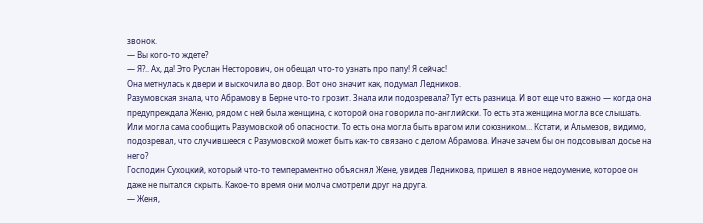звонок.
— Вы кого-то ждете?
— Я?.. Ах, да! Это Руслан Несторович, он обещал что-то узнать про папу! Я сейчас!
Она метнулась к двери и выскочила во двор. Вот оно значит как, подумал Ледников.
Разумовская знала, что Абрамову в Берне что-то грозит. Знала или подозревала? Тут есть разница. И вот еще что важно — когда она предупреждала Женю, рядом с ней была женщина, с которой она говорила по-английски. То есть эта женщина могла все слышать. Или могла сама сообщить Разумовской об опасности. То есть она могла быть врагом или союзником… Кстати, и Альмезов, видимо, подозревал, что случившееся с Разумовской может быть как-то связано с делом Абрамова. Иначе зачем бы он подсовывал досье на него?
Господин Сухоцкий, который что-то темпераментно объяснял Жене, увидев Ледникова, пришел в явное недоумение, которое он даже не пытался скрыть. Какое-то время они молча смотрели друг на друга.
— Женя,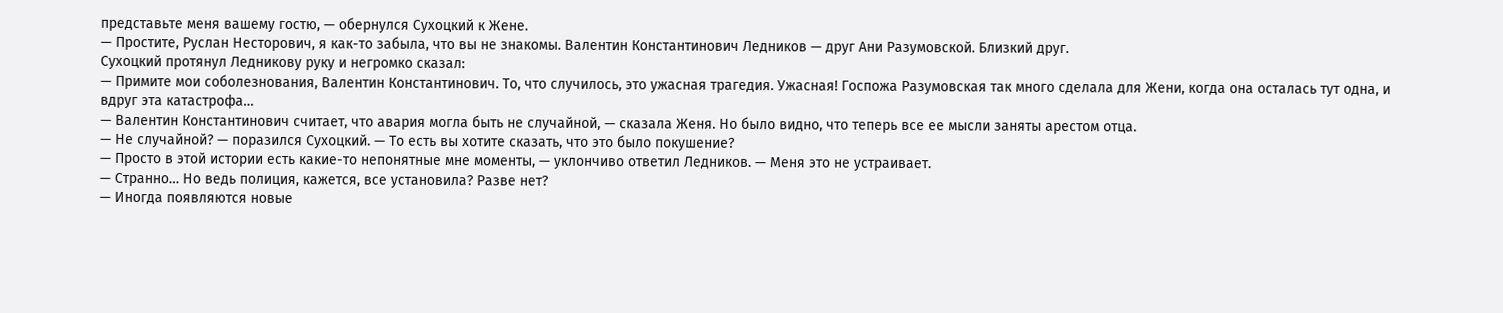представьте меня вашему гостю, — обернулся Сухоцкий к Жене.
— Простите, Руслан Несторович, я как-то забыла, что вы не знакомы. Валентин Константинович Ледников — друг Ани Разумовской. Близкий друг.
Сухоцкий протянул Ледникову руку и негромко сказал:
— Примите мои соболезнования, Валентин Константинович. То, что случилось, это ужасная трагедия. Ужасная! Госпожа Разумовская так много сделала для Жени, когда она осталась тут одна, и вдруг эта катастрофа…
— Валентин Константинович считает, что авария могла быть не случайной, — сказала Женя. Но было видно, что теперь все ее мысли заняты арестом отца.
— Не случайной? — поразился Сухоцкий. — То есть вы хотите сказать, что это было покушение?
— Просто в этой истории есть какие-то непонятные мне моменты, — уклончиво ответил Ледников. — Меня это не устраивает.
— Странно… Но ведь полиция, кажется, все установила? Разве нет?
— Иногда появляются новые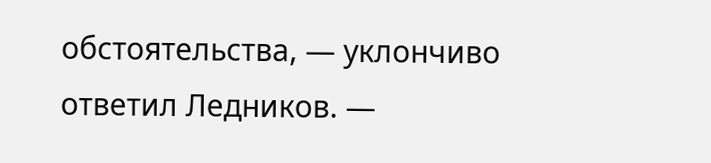обстоятельства, — уклончиво ответил Ледников. —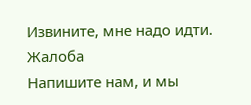Извините, мне надо идти.
Жалоба
Напишите нам, и мы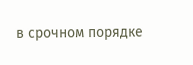в срочном порядке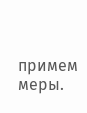примем меры.